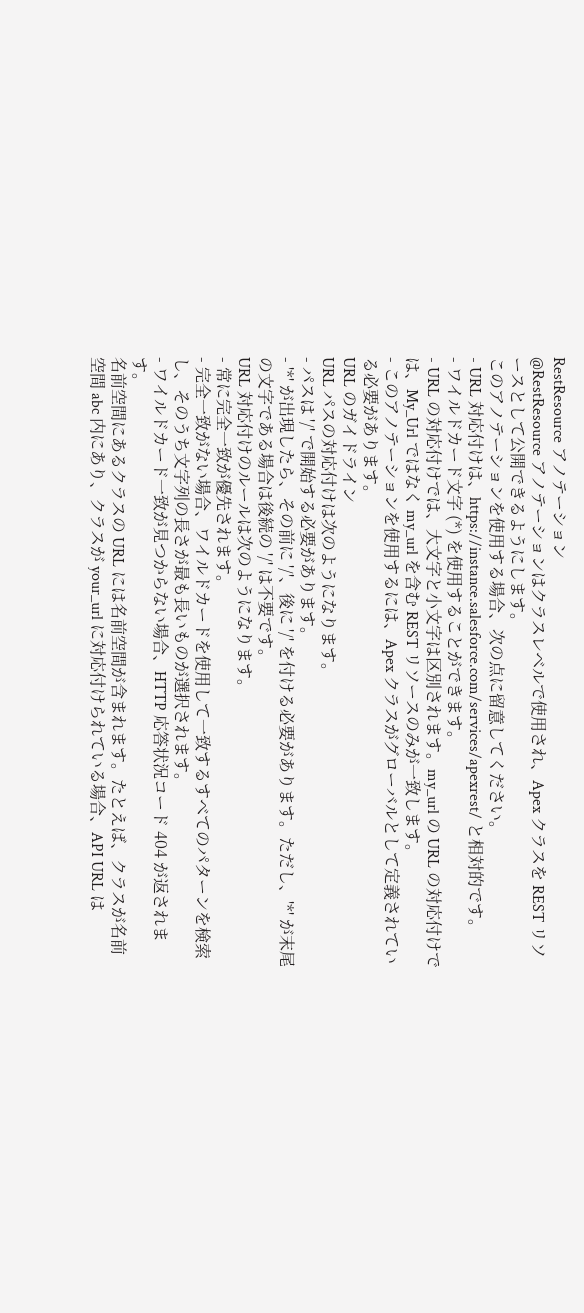RestResource アノテーション
@RestResource アノテーションはクラスレベルで使用され、Apex クラスを REST リソースとして公開できるようにします。
このアノテーションを使用する場合、次の点に留意してください。
- URL 対応付けは、https://instance.salesforce.com/services/apexrest/ と相対的です。
- ワイルドカード文字 (*) を使用することができます。
- URL の対応付けでは、大文字と小文字は区別されます。my_url の URL の対応付けでは、My_Url ではなく my_url を含む REST リソースのみが一致します。
- このアノテーションを使用するには、Apex クラスがグローバルとして定義されている必要があります。
URL のガイドライン
URL パスの対応付けは次のようになります。
- パスは '/' で開始する必要があります。
- '*' が出現したら、その前に '/'、後に '/' を付ける必要があります。ただし、'*' が末尾の文字である場合は後続の '/' は不要です。
URL 対応付けのルールは次のようになります。
- 常に完全一致が優先されます。
- 完全一致がない場合、ワイルドカードを使用して一致するすべてのパターンを検索し、そのうち文字列の長さが最も長いものが選択されます。
- ワイルドカード一致が見つからない場合、HTTP 応答状況コード 404 が返されます。
名前空間にあるクラスの URL には名前空間が含まれます。たとえば、クラスが名前空間 abc 内にあり、クラスが your_url に対応付けられている場合、API URL は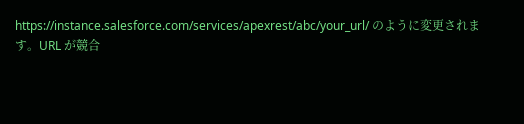https://instance.salesforce.com/services/apexrest/abc/your_url/ のように変更されます。URL が競合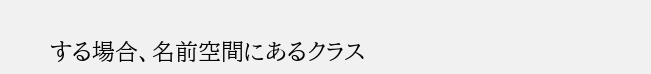する場合、名前空間にあるクラス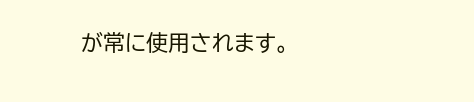が常に使用されます。